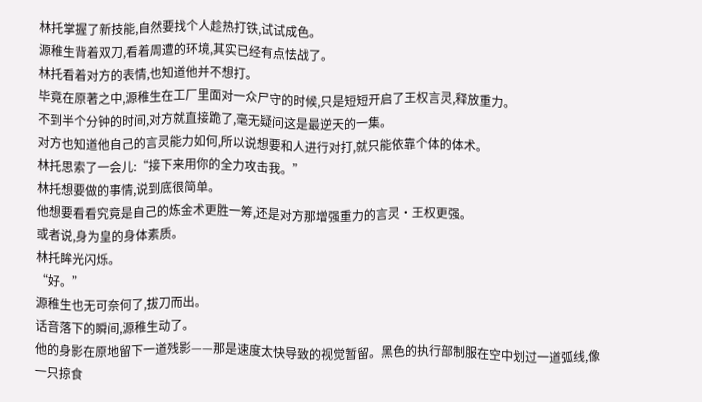林托掌握了新技能,自然要找个人趁热打铁,试试成色。
源稚生背着双刀,看着周遭的环境,其实已经有点怯战了。
林托看着对方的表情,也知道他并不想打。
毕竟在原著之中,源稚生在工厂里面对一众尸守的时候,只是短短开启了王权言灵,释放重力。
不到半个分钟的时间,对方就直接跪了,毫无疑问这是最逆天的一集。
对方也知道他自己的言灵能力如何,所以说想要和人进行对打,就只能依靠个体的体术。
林托思索了一会儿:“接下来用你的全力攻击我。”
林托想要做的事情,说到底很简单。
他想要看看究竟是自己的炼金术更胜一筹,还是对方那增强重力的言灵·王权更强。
或者说,身为皇的身体素质。
林托眸光闪烁。
“好。”
源稚生也无可奈何了,拔刀而出。
话音落下的瞬间,源稚生动了。
他的身影在原地留下一道残影——那是速度太快导致的视觉暂留。黑色的执行部制服在空中划过一道弧线,像一只掠食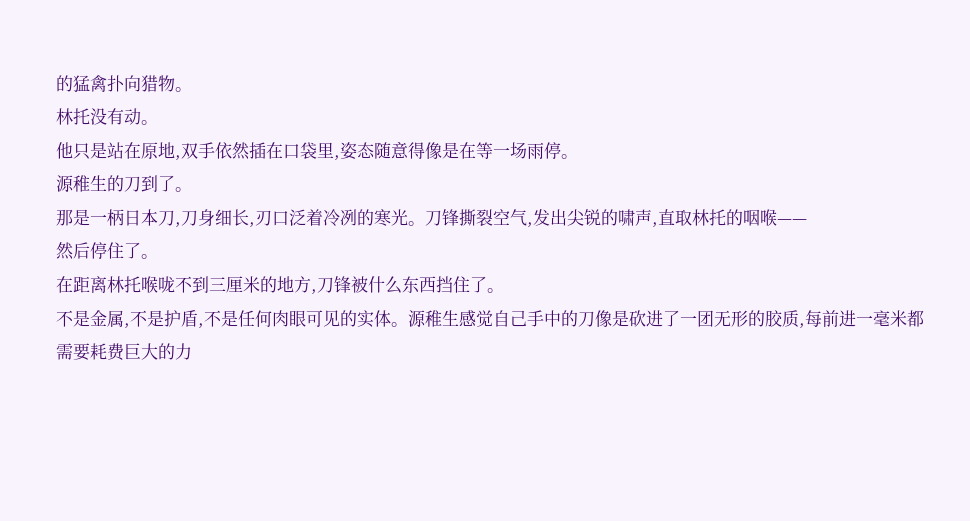的猛禽扑向猎物。
林托没有动。
他只是站在原地,双手依然插在口袋里,姿态随意得像是在等一场雨停。
源稚生的刀到了。
那是一柄日本刀,刀身细长,刃口泛着冷冽的寒光。刀锋撕裂空气,发出尖锐的啸声,直取林托的咽喉——
然后停住了。
在距离林托喉咙不到三厘米的地方,刀锋被什么东西挡住了。
不是金属,不是护盾,不是任何肉眼可见的实体。源稚生感觉自己手中的刀像是砍进了一团无形的胶质,每前进一毫米都需要耗费巨大的力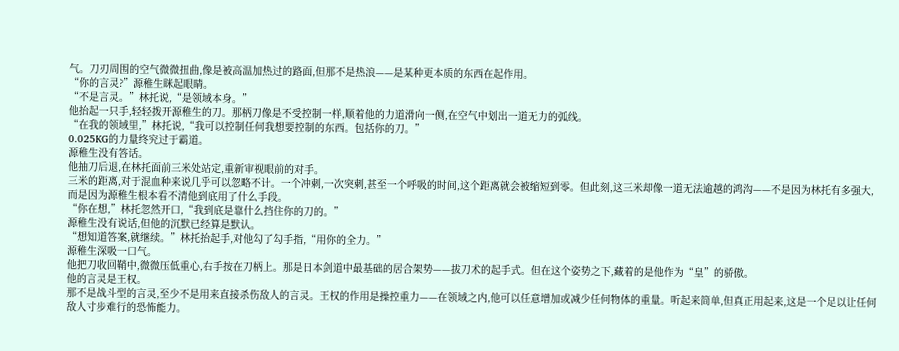气。刀刃周围的空气微微扭曲,像是被高温加热过的路面,但那不是热浪——是某种更本质的东西在起作用。
“你的言灵?”源稚生眯起眼睛。
“不是言灵。”林托说,“是领域本身。”
他抬起一只手,轻轻拨开源稚生的刀。那柄刀像是不受控制一样,顺着他的力道滑向一侧,在空气中划出一道无力的弧线。
“在我的领域里,”林托说,“我可以控制任何我想要控制的东西。包括你的刀。”
0.025KG的力量终究过于霸道。
源稚生没有答话。
他抽刀后退,在林托面前三米处站定,重新审视眼前的对手。
三米的距离,对于混血种来说几乎可以忽略不计。一个冲刺,一次突刺,甚至一个呼吸的时间,这个距离就会被缩短到零。但此刻,这三米却像一道无法逾越的鸿沟——不是因为林托有多强大,而是因为源稚生根本看不清他到底用了什么手段。
“你在想,”林托忽然开口,“我到底是靠什么挡住你的刀的。”
源稚生没有说话,但他的沉默已经算是默认。
“想知道答案,就继续。”林托抬起手,对他勾了勾手指,“用你的全力。”
源稚生深吸一口气。
他把刀收回鞘中,微微压低重心,右手按在刀柄上。那是日本剑道中最基础的居合架势——拔刀术的起手式。但在这个姿势之下,藏着的是他作为“皇”的骄傲。
他的言灵是王权。
那不是战斗型的言灵,至少不是用来直接杀伤敌人的言灵。王权的作用是操控重力——在领域之内,他可以任意增加或减少任何物体的重量。听起来简单,但真正用起来,这是一个足以让任何敌人寸步难行的恐怖能力。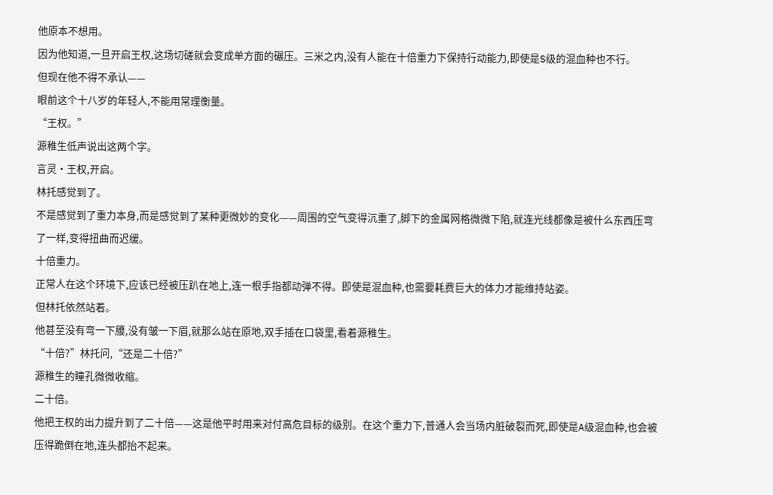他原本不想用。
因为他知道,一旦开启王权,这场切磋就会变成单方面的碾压。三米之内,没有人能在十倍重力下保持行动能力,即使是S级的混血种也不行。
但现在他不得不承认——
眼前这个十八岁的年轻人,不能用常理衡量。
“王权。”
源稚生低声说出这两个字。
言灵·王权,开启。
林托感觉到了。
不是感觉到了重力本身,而是感觉到了某种更微妙的变化——周围的空气变得沉重了,脚下的金属网格微微下陷,就连光线都像是被什么东西压弯了一样,变得扭曲而迟缓。
十倍重力。
正常人在这个环境下,应该已经被压趴在地上,连一根手指都动弹不得。即使是混血种,也需要耗费巨大的体力才能维持站姿。
但林托依然站着。
他甚至没有弯一下腰,没有皱一下眉,就那么站在原地,双手插在口袋里,看着源稚生。
“十倍?”林托问,“还是二十倍?”
源稚生的瞳孔微微收缩。
二十倍。
他把王权的出力提升到了二十倍——这是他平时用来对付高危目标的级别。在这个重力下,普通人会当场内脏破裂而死,即使是A级混血种,也会被压得跪倒在地,连头都抬不起来。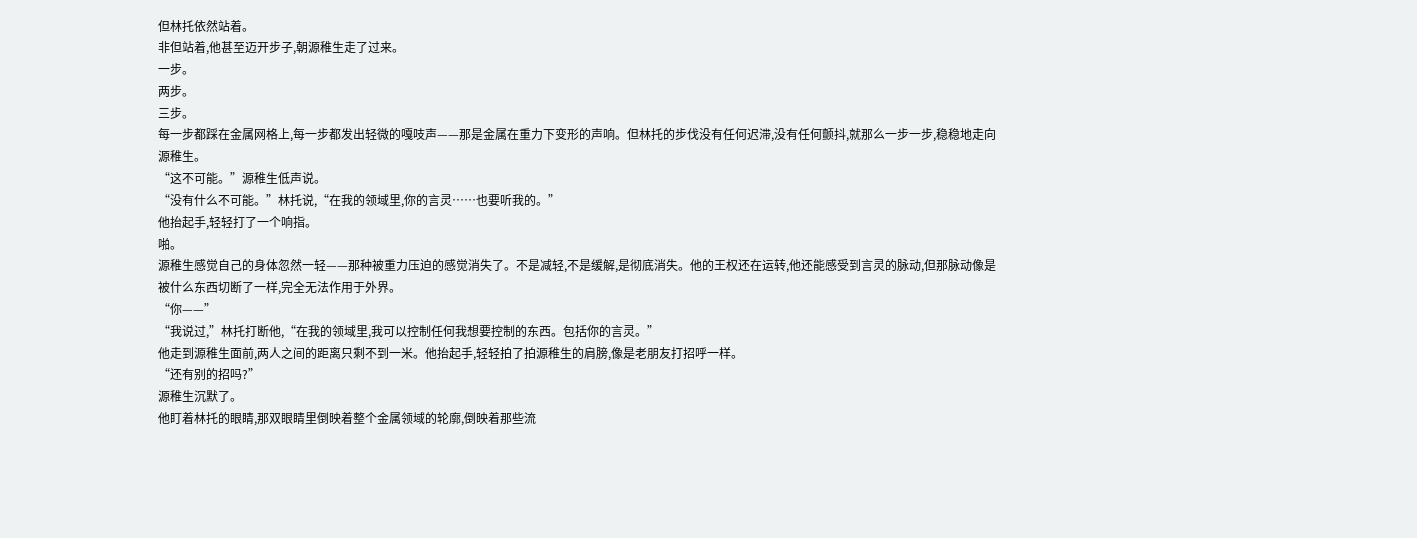但林托依然站着。
非但站着,他甚至迈开步子,朝源稚生走了过来。
一步。
两步。
三步。
每一步都踩在金属网格上,每一步都发出轻微的嘎吱声——那是金属在重力下变形的声响。但林托的步伐没有任何迟滞,没有任何颤抖,就那么一步一步,稳稳地走向源稚生。
“这不可能。”源稚生低声说。
“没有什么不可能。”林托说,“在我的领域里,你的言灵……也要听我的。”
他抬起手,轻轻打了一个响指。
啪。
源稚生感觉自己的身体忽然一轻——那种被重力压迫的感觉消失了。不是减轻,不是缓解,是彻底消失。他的王权还在运转,他还能感受到言灵的脉动,但那脉动像是被什么东西切断了一样,完全无法作用于外界。
“你——”
“我说过,”林托打断他,“在我的领域里,我可以控制任何我想要控制的东西。包括你的言灵。”
他走到源稚生面前,两人之间的距离只剩不到一米。他抬起手,轻轻拍了拍源稚生的肩膀,像是老朋友打招呼一样。
“还有别的招吗?”
源稚生沉默了。
他盯着林托的眼睛,那双眼睛里倒映着整个金属领域的轮廓,倒映着那些流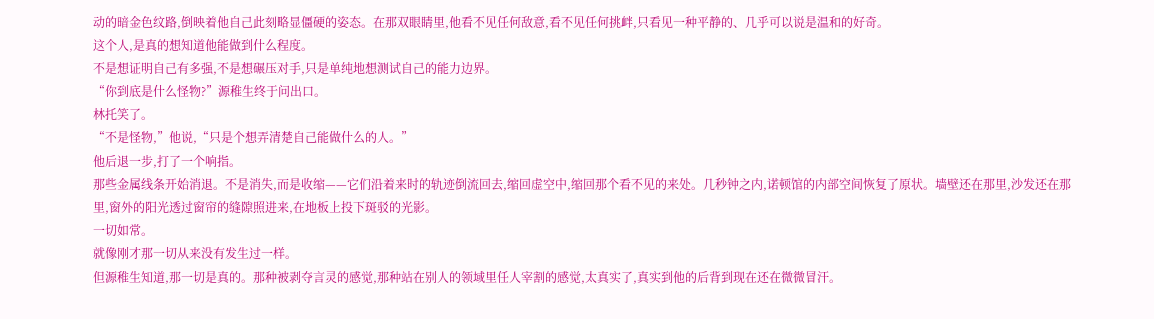动的暗金色纹路,倒映着他自己此刻略显僵硬的姿态。在那双眼睛里,他看不见任何敌意,看不见任何挑衅,只看见一种平静的、几乎可以说是温和的好奇。
这个人,是真的想知道他能做到什么程度。
不是想证明自己有多强,不是想碾压对手,只是单纯地想测试自己的能力边界。
“你到底是什么怪物?”源稚生终于问出口。
林托笑了。
“不是怪物,”他说,“只是个想弄清楚自己能做什么的人。”
他后退一步,打了一个响指。
那些金属线条开始消退。不是消失,而是收缩——它们沿着来时的轨迹倒流回去,缩回虚空中,缩回那个看不见的来处。几秒钟之内,诺顿馆的内部空间恢复了原状。墙壁还在那里,沙发还在那里,窗外的阳光透过窗帘的缝隙照进来,在地板上投下斑驳的光影。
一切如常。
就像刚才那一切从来没有发生过一样。
但源稚生知道,那一切是真的。那种被剥夺言灵的感觉,那种站在别人的领域里任人宰割的感觉,太真实了,真实到他的后背到现在还在微微冒汗。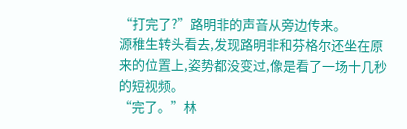“打完了?”路明非的声音从旁边传来。
源稚生转头看去,发现路明非和芬格尔还坐在原来的位置上,姿势都没变过,像是看了一场十几秒的短视频。
“完了。”林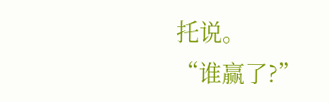托说。
“谁赢了?”